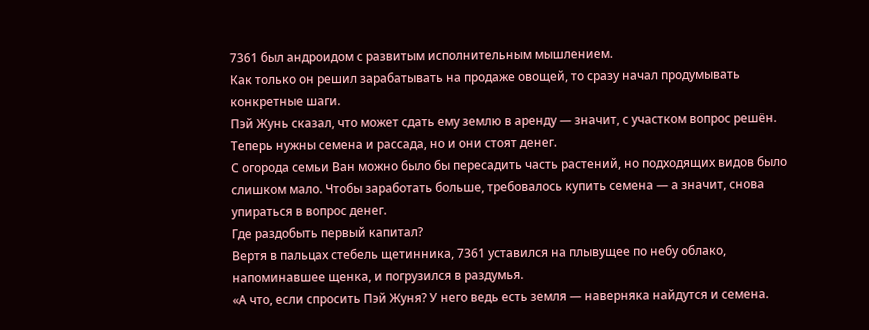7361 был андроидом с развитым исполнительным мышлением.
Как только он решил зарабатывать на продаже овощей, то сразу начал продумывать конкретные шаги.
Пэй Жунь сказал, что может сдать ему землю в аренду — значит, с участком вопрос решён. Теперь нужны семена и рассада, но и они стоят денег.
С огорода семьи Ван можно было бы пересадить часть растений, но подходящих видов было слишком мало. Чтобы заработать больше, требовалось купить семена — а значит, снова упираться в вопрос денег.
Где раздобыть первый капитал?
Вертя в пальцах стебель щетинника, 7361 уставился на плывущее по небу облако, напоминавшее щенка, и погрузился в раздумья.
«А что, если спросить Пэй Жуня? У него ведь есть земля — наверняка найдутся и семена.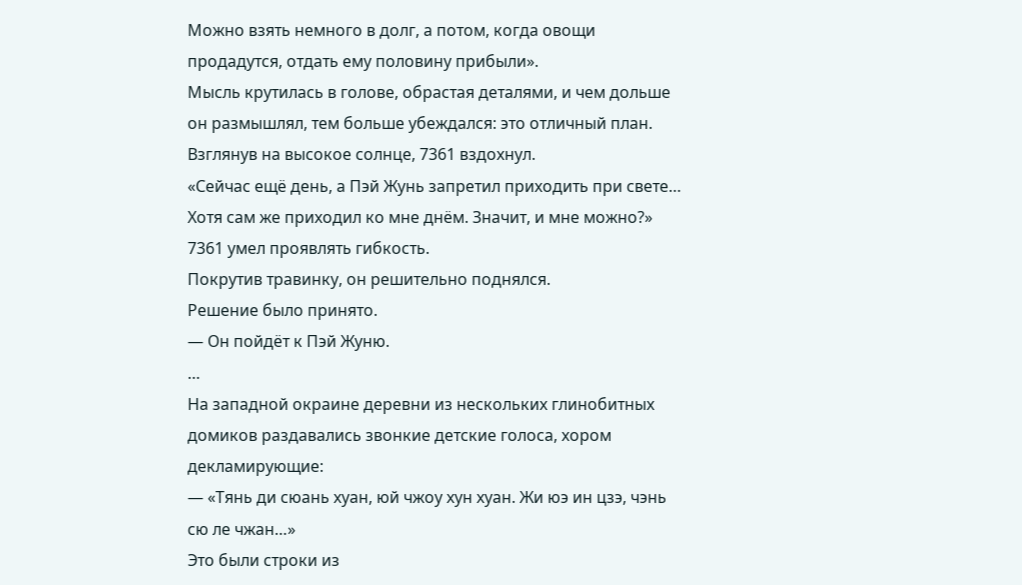Можно взять немного в долг, а потом, когда овощи продадутся, отдать ему половину прибыли».
Мысль крутилась в голове, обрастая деталями, и чем дольше он размышлял, тем больше убеждался: это отличный план.
Взглянув на высокое солнце, 7361 вздохнул.
«Сейчас ещё день, а Пэй Жунь запретил приходить при свете… Хотя сам же приходил ко мне днём. Значит, и мне можно?»
7361 умел проявлять гибкость.
Покрутив травинку, он решительно поднялся.
Решение было принято.
— Он пойдёт к Пэй Жуню.
…
На западной окраине деревни из нескольких глинобитных домиков раздавались звонкие детские голоса, хором декламирующие:
— «Тянь ди сюань хуан, юй чжоу хун хуан. Жи юэ ин цзэ, чэнь сю ле чжан…»
Это были строки из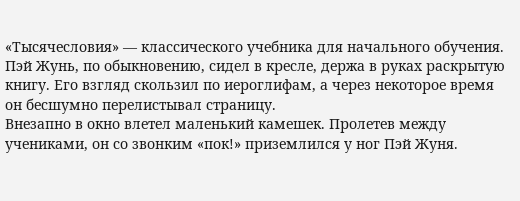«Тысячесловия» — классического учебника для начального обучения.
Пэй Жунь, по обыкновению, сидел в кресле, держа в руках раскрытую книгу. Его взгляд скользил по иероглифам, а через некоторое время он бесшумно перелистывал страницу.
Внезапно в окно влетел маленький камешек. Пролетев между учениками, он со звонким «пок!» приземлился у ног Пэй Жуня.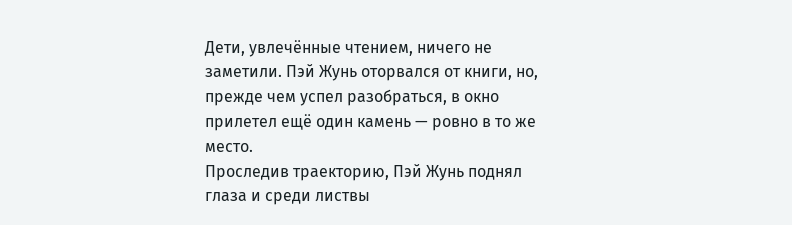Дети, увлечённые чтением, ничего не заметили. Пэй Жунь оторвался от книги, но, прежде чем успел разобраться, в окно прилетел ещё один камень — ровно в то же место.
Проследив траекторию, Пэй Жунь поднял глаза и среди листвы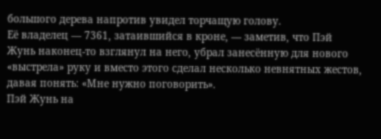большого дерева напротив увидел торчащую голову.
Её владелец — 7361, затаившийся в кроне, — заметив, что Пэй Жунь наконец-то взглянул на него, убрал занесённую для нового «выстрела» руку и вместо этого сделал несколько невнятных жестов, давая понять: «Мне нужно поговорить».
Пэй Жунь на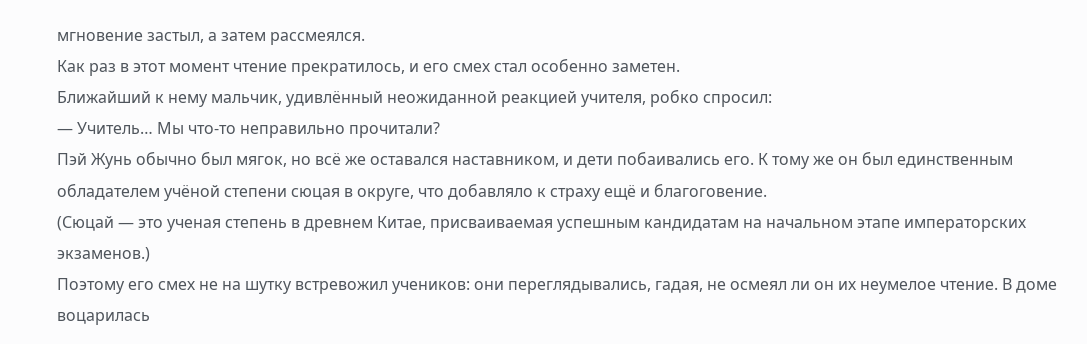мгновение застыл, а затем рассмеялся.
Как раз в этот момент чтение прекратилось, и его смех стал особенно заметен.
Ближайший к нему мальчик, удивлённый неожиданной реакцией учителя, робко спросил:
— Учитель… Мы что-то неправильно прочитали?
Пэй Жунь обычно был мягок, но всё же оставался наставником, и дети побаивались его. К тому же он был единственным обладателем учёной степени сюцая в округе, что добавляло к страху ещё и благоговение.
(Сюцай — это ученая степень в древнем Китае, присваиваемая успешным кандидатам на начальном этапе императорских экзаменов.)
Поэтому его смех не на шутку встревожил учеников: они переглядывались, гадая, не осмеял ли он их неумелое чтение. В доме воцарилась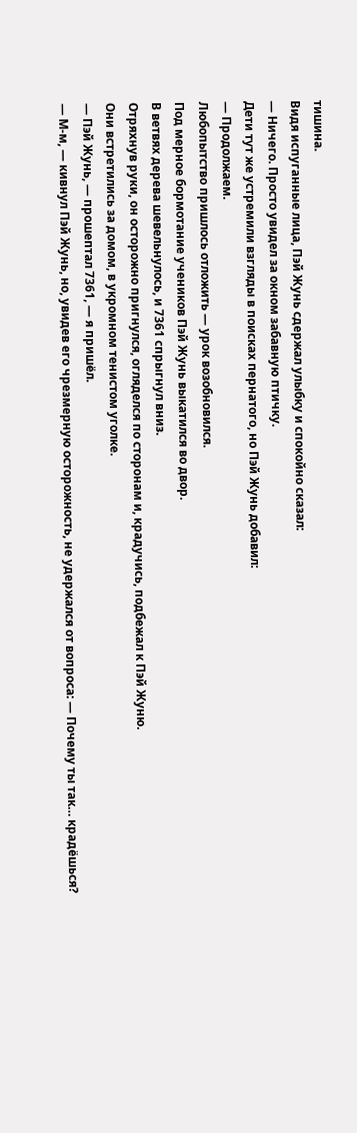тишина.
Видя испуганные лица, Пэй Жунь сдержал улыбку и спокойно сказал:
— Ничего. Просто увидел за окном забавную птичку.
Дети тут же устремили взгляды в поисках пернатого, но Пэй Жунь добавил:
— Продолжаем.
Любопытство пришлось отложить — урок возобновился.
Под мерное бормотание учеников Пэй Жунь выкатился во двор.
В ветвях дерева шевельнулось, и 7361 спрыгнул вниз.
Отряхнув руки, он осторожно пригнулся, огляделся по сторонам и, крадучись, подбежал к Пэй Жуню.
Они встретились за домом, в укромном тенистом уголке.
— Пэй Жунь, — прошептал 7361, — я пришёл.
— М-м, — кивнул Пэй Жунь, но, увидев его чрезмерную осторожность, не удержался от вопроса: — Почему ты так… крадёшься?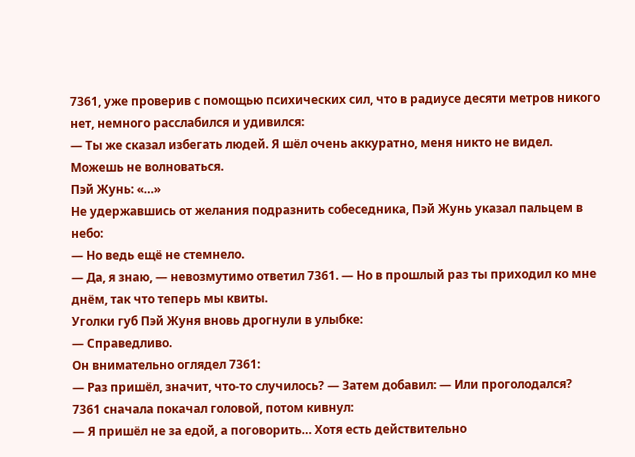7361, уже проверив с помощью психических сил, что в радиусе десяти метров никого нет, немного расслабился и удивился:
— Ты же сказал избегать людей. Я шёл очень аккуратно, меня никто не видел. Можешь не волноваться.
Пэй Жунь: «…»
Не удержавшись от желания подразнить собеседника, Пэй Жунь указал пальцем в небо:
— Но ведь ещё не стемнело.
— Да, я знаю, — невозмутимо ответил 7361. — Но в прошлый раз ты приходил ко мне днём, так что теперь мы квиты.
Уголки губ Пэй Жуня вновь дрогнули в улыбке:
— Справедливо.
Он внимательно оглядел 7361:
— Раз пришёл, значит, что-то случилось? — Затем добавил: — Или проголодался?
7361 сначала покачал головой, потом кивнул:
— Я пришёл не за едой, а поговорить… Хотя есть действительно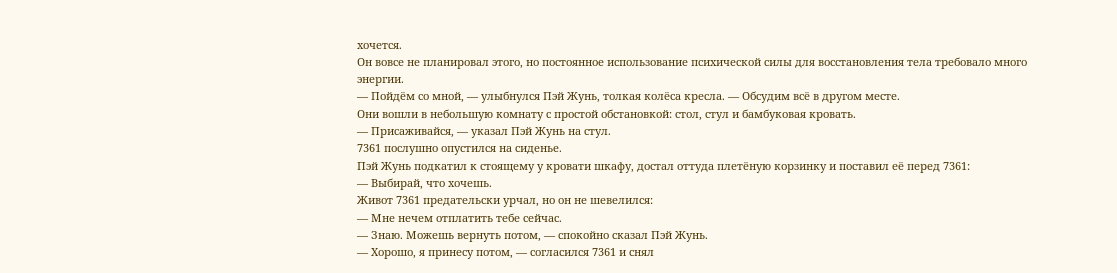хочется.
Он вовсе не планировал этого, но постоянное использование психической силы для восстановления тела требовало много энергии.
— Пойдём со мной, — улыбнулся Пэй Жунь, толкая колёса кресла. — Обсудим всё в другом месте.
Они вошли в небольшую комнату с простой обстановкой: стол, стул и бамбуковая кровать.
— Присаживайся, — указал Пэй Жунь на стул.
7361 послушно опустился на сиденье.
Пэй Жунь подкатил к стоящему у кровати шкафу, достал оттуда плетёную корзинку и поставил её перед 7361:
— Выбирай, что хочешь.
Живот 7361 предательски урчал, но он не шевелился:
— Мне нечем отплатить тебе сейчас.
— Знаю. Можешь вернуть потом, — спокойно сказал Пэй Жунь.
— Хорошо, я принесу потом, — согласился 7361 и снял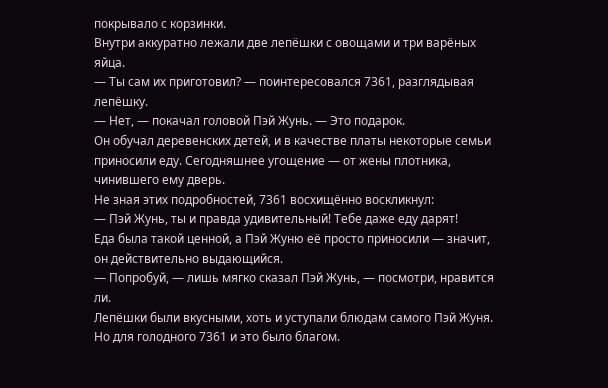покрывало с корзинки.
Внутри аккуратно лежали две лепёшки с овощами и три варёных яйца.
— Ты сам их приготовил? — поинтересовался 7361, разглядывая лепёшку.
— Нет, — покачал головой Пэй Жунь. — Это подарок.
Он обучал деревенских детей, и в качестве платы некоторые семьи приносили еду. Сегодняшнее угощение — от жены плотника, чинившего ему дверь.
Не зная этих подробностей, 7361 восхищённо воскликнул:
— Пэй Жунь, ты и правда удивительный! Тебе даже еду дарят!
Еда была такой ценной, а Пэй Жуню её просто приносили — значит, он действительно выдающийся.
— Попробуй, — лишь мягко сказал Пэй Жунь, — посмотри, нравится ли.
Лепёшки были вкусными, хоть и уступали блюдам самого Пэй Жуня. Но для голодного 7361 и это было благом.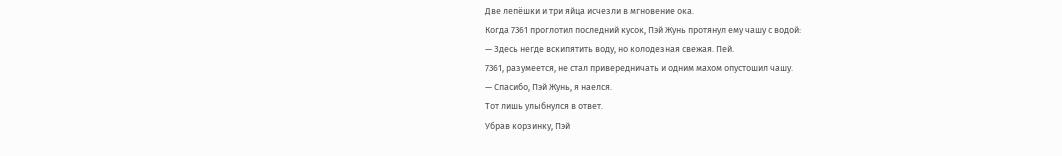Две лепёшки и три яйца исчезли в мгновение ока.
Когда 7361 проглотил последний кусок, Пэй Жунь протянул ему чашу с водой:
— Здесь негде вскипятить воду, но колодезная свежая. Пей.
7361, разумеется, не стал привередничать и одним махом опустошил чашу.
— Спасибо, Пэй Жунь, я наелся.
Тот лишь улыбнулся в ответ.
Убрав корзинку, Пэй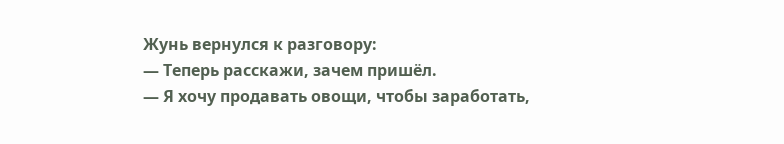Жунь вернулся к разговору:
— Теперь расскажи, зачем пришёл.
— Я хочу продавать овощи, чтобы заработать,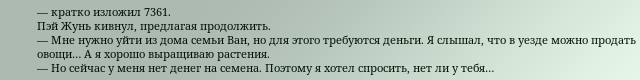— кратко изложил 7361.
Пэй Жунь кивнул, предлагая продолжить.
— Мне нужно уйти из дома семьи Ван, но для этого требуются деньги. Я слышал, что в уезде можно продать овощи… А я хорошо выращиваю растения.
— Но сейчас у меня нет денег на семена. Поэтому я хотел спросить, нет ли у тебя…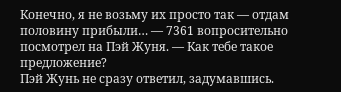Конечно, я не возьму их просто так — отдам половину прибыли… — 7361 вопросительно посмотрел на Пэй Жуня. — Как тебе такое предложение?
Пэй Жунь не сразу ответил, задумавшись.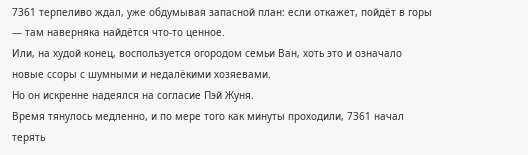7361 терпеливо ждал, уже обдумывая запасной план: если откажет, пойдёт в горы — там наверняка найдётся что-то ценное.
Или, на худой конец, воспользуется огородом семьи Ван, хоть это и означало новые ссоры с шумными и недалёкими хозяевами.
Но он искренне надеялся на согласие Пэй Жуня.
Время тянулось медленно, и по мере того как минуты проходили, 7361 начал терять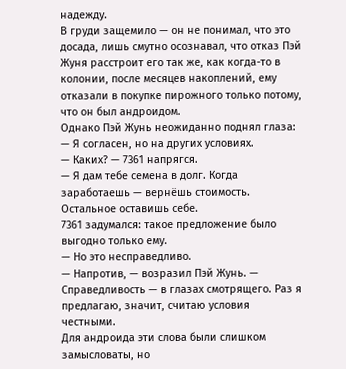надежду.
В груди защемило — он не понимал, что это досада, лишь смутно осознавал, что отказ Пэй Жуня расстроит его так же, как когда-то в колонии, после месяцев накоплений, ему отказали в покупке пирожного только потому, что он был андроидом.
Однако Пэй Жунь неожиданно поднял глаза:
— Я согласен, но на других условиях.
— Каких? — 7361 напрягся.
— Я дам тебе семена в долг. Когда заработаешь — вернёшь стоимость. Остальное оставишь себе.
7361 задумался: такое предложение было выгодно только ему.
— Но это несправедливо.
— Напротив, — возразил Пэй Жунь. — Справедливость — в глазах смотрящего. Раз я предлагаю, значит, считаю условия честными.
Для андроида эти слова были слишком замысловаты, но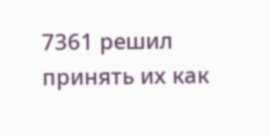7361 решил принять их как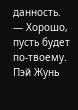данность.
— Хорошо, пусть будет по-твоему.
Пэй Жунь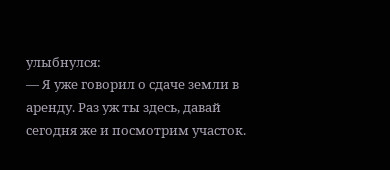улыбнулся:
— Я уже говорил о сдаче земли в аренду. Раз уж ты здесь, давай сегодня же и посмотрим участок.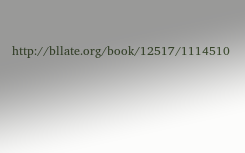http://bllate.org/book/12517/1114510